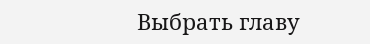Выбрать главу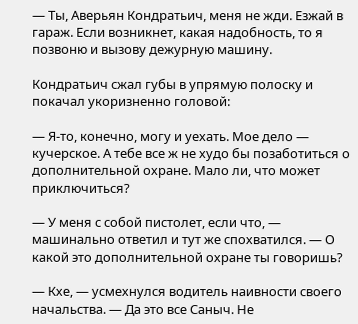— Ты, Аверьян Кондратьич, меня не жди. Езжай в гараж. Если возникнет, какая надобность, то я позвоню и вызову дежурную машину.

Кондратьич сжал губы в упрямую полоску и покачал укоризненно головой:

— Я-то, конечно, могу и уехать. Мое дело — кучерское. А тебе все ж не худо бы позаботиться о дополнительной охране. Мало ли, что может приключиться?

— У меня с собой пистолет, если что, — машинально ответил и тут же спохватился. — О какой это дополнительной охране ты говоришь?

— Кхе, — усмехнулся водитель наивности своего начальства. — Да это все Саныч. Не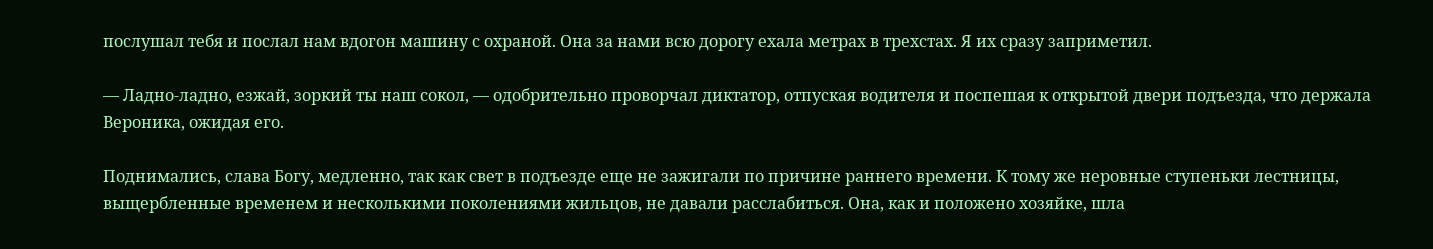послушал тебя и послал нам вдогон машину с охраной. Она за нами всю дорогу ехала метрах в трехстах. Я их сразу заприметил.

— Ладно-ладно, езжай, зоркий ты наш сокол, — одобрительно проворчал диктатор, отпуская водителя и поспешая к открытой двери подъезда, что держала Вероника, ожидая его.

Поднимались, слава Богу, медленно, так как свет в подъезде еще не зажигали по причине раннего времени. К тому же неровные ступеньки лестницы, выщербленные временем и несколькими поколениями жильцов, не давали расслабиться. Она, как и положено хозяйке, шла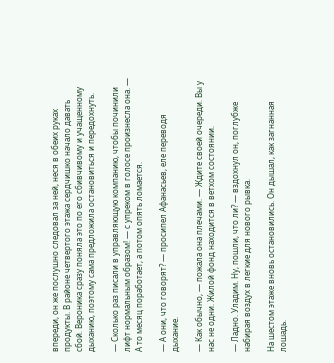впереди, он же послушно следовал за ней, неся в обеих руках продукты. В районе четвертого этажа сердчишко начало давать сбой. Вероника сразу поняла это по его сбивчивому и учащенному дыханию, поэтому сама предложила остановиться и передохнуть.

— Сколько раз писали в управляющую компанию, чтобы починили лифт нормальным образом! — с упреком в голосе произнесла она. — А то месяц поработает, а потом опять ломается.

— А они, что говорят? — просипел Афанасьев, еле переводя дыхание.

— Как обычно, — пожала она плечами. — Ждите своей очереди. Вы у нас не одни. Жилой фонд находится в ветхом состоянии.

— Ладно. Уладим. Ну, пошли, что ли? — вздохнул он, поглубже набирая воздух в легкие для нового рывка.

На шестом этаже вновь остановились. Он дышал, как загнанная лошадь.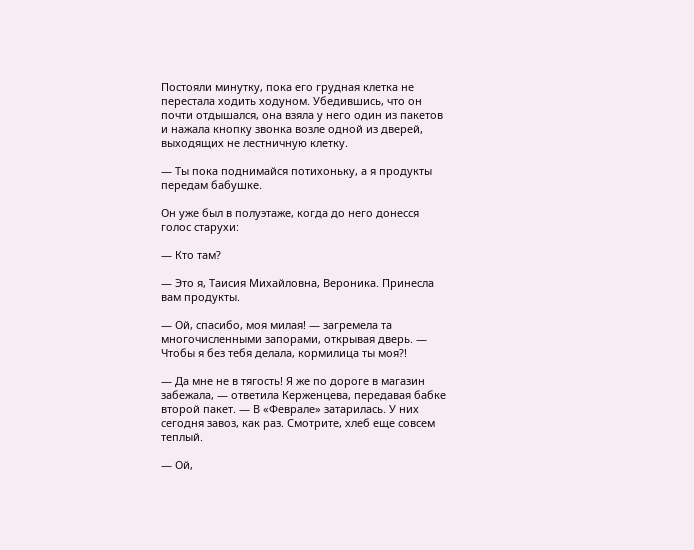Постояли минутку, пока его грудная клетка не перестала ходить ходуном. Убедившись, что он почти отдышался, она взяла у него один из пакетов и нажала кнопку звонка возле одной из дверей, выходящих не лестничную клетку.

— Ты пока поднимайся потихоньку, а я продукты передам бабушке.

Он уже был в полуэтаже, когда до него донесся голос старухи:

— Кто там?

— Это я, Таисия Михайловна, Вероника. Принесла вам продукты.

— Ой, спасибо, моя милая! — загремела та многочисленными запорами, открывая дверь. — Чтобы я без тебя делала, кормилица ты моя?!

— Да мне не в тягость! Я же по дороге в магазин забежала, — ответила Керженцева, передавая бабке второй пакет. — В «Феврале» затарилась. У них сегодня завоз, как раз. Смотрите, хлеб еще совсем теплый.

— Ой,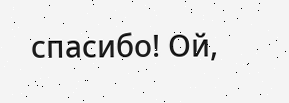спасибо! Ой,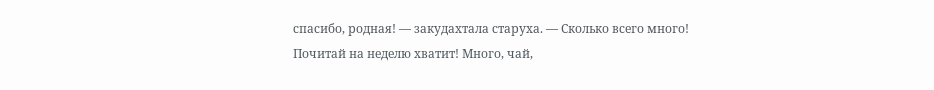спасибо, родная! — закудахтала старуха. — Сколько всего много! Почитай на неделю хватит! Много, чай,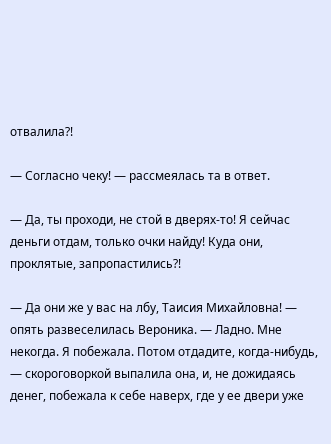отвалила?!

— Согласно чеку! — рассмеялась та в ответ.

— Да, ты проходи, не стой в дверях-то! Я сейчас деньги отдам, только очки найду! Куда они, проклятые, запропастились?!

— Да они же у вас на лбу, Таисия Михайловна! — опять развеселилась Вероника. — Ладно. Мне некогда. Я побежала. Потом отдадите, когда-нибудь, — скороговоркой выпалила она, и, не дожидаясь денег, побежала к себе наверх, где у ее двери уже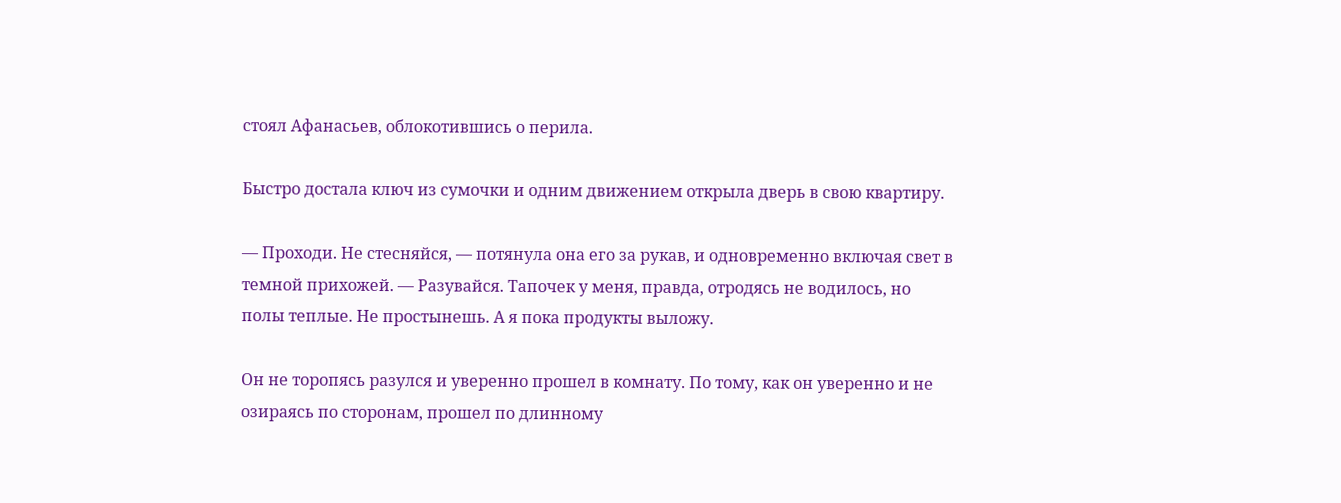стоял Афанасьев, облокотившись о перила.

Быстро достала ключ из сумочки и одним движением открыла дверь в свою квартиру.

— Проходи. Не стесняйся, — потянула она его за рукав, и одновременно включая свет в темной прихожей. — Разувайся. Тапочек у меня, правда, отродясь не водилось, но полы теплые. Не простынешь. А я пока продукты выложу.

Он не торопясь разулся и уверенно прошел в комнату. По тому, как он уверенно и не озираясь по сторонам, прошел по длинному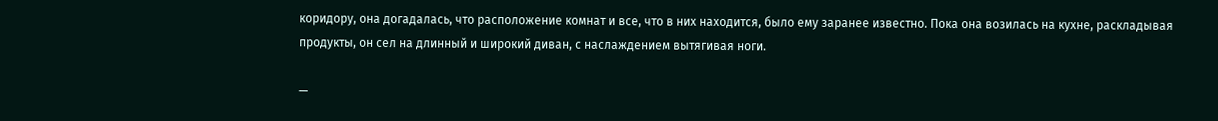коридору, она догадалась, что расположение комнат и все, что в них находится, было ему заранее известно. Пока она возилась на кухне, раскладывая продукты, он сел на длинный и широкий диван, с наслаждением вытягивая ноги.

—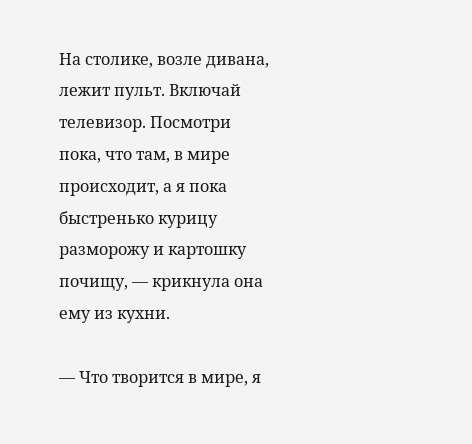На столике, возле дивана, лежит пульт. Включай телевизор. Посмотри пока, что там, в мире происходит, а я пока быстренько курицу разморожу и картошку почищу, — крикнула она ему из кухни.

— Что творится в мире, я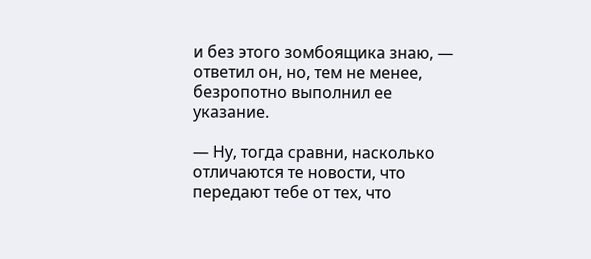и без этого зомбоящика знаю, — ответил он, но, тем не менее, безропотно выполнил ее указание.

— Ну, тогда сравни, насколько отличаются те новости, что передают тебе от тех, что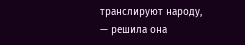транслируют народу, — решила она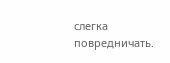слегка повредничать.